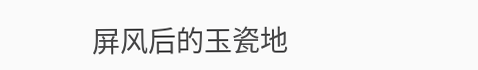屏风后的玉瓷地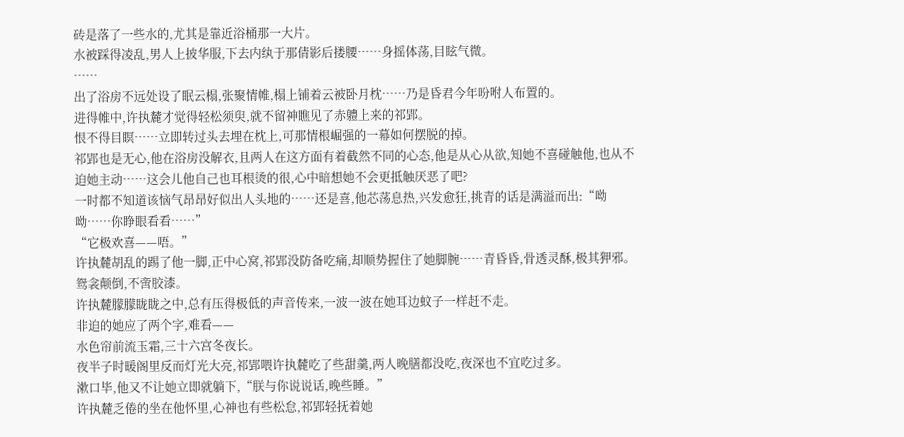砖是落了一些水的,尤其是靠近浴桶那一大片。
水被踩得凌乱,男人上披华服,下去内纨于那倩影后搂腰……身摇体荡,目眩气微。
……
出了浴房不远处设了眠云榻,张聚情帷,榻上铺着云被卧月枕……乃是昏君今年吩咐人布置的。
进得帷中,许执麓才觉得轻松须臾,就不留神瞧见了赤軆上来的祁郢。
恨不得目瞑……立即转过头去埋在枕上,可那情根崛强的一幕如何摆脱的掉。
祁郢也是无心,他在浴房没解衣,且两人在这方面有着截然不同的心态,他是从心从欲,知她不喜碰触他,也从不迫她主动……这会儿他自己也耳根烫的很,心中暗想她不会更抵触厌恶了吧?
一时都不知道该恼气昂昂好似出人头地的……还是喜,他芯荡息热,兴发愈狂,挑青的话是满溢而出:“呦呦……你睁眼看看……”
“它极欢喜——唔。”
许执麓胡乱的踢了他一脚,正中心窝,祁郢没防备吃痛,却顺势握住了她脚腕……青昏昏,骨透灵酥,极其狎邪。
鸳衾颠倒,不啻胶漆。
许执麓朦朦眬眬之中,总有压得极低的声音传来,一波一波在她耳边蚊子一样赶不走。
非迫的她应了两个字,难看——
水色帘前流玉霜,三十六宫冬夜长。
夜半子时暖阁里反而灯光大亮,祁郢喂许执麓吃了些甜羹,两人晚膳都没吃,夜深也不宜吃过多。
漱口毕,他又不让她立即就躺下,“朕与你说说话,晚些睡。”
许执麓乏倦的坐在他怀里,心神也有些松怠,祁郢轻抚着她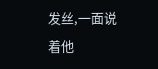发丝,一面说着他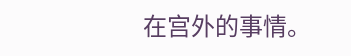在宫外的事情。